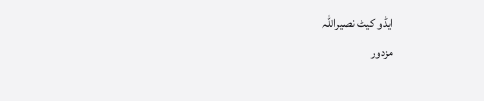ایڈو کیٹ نصیراللہ
مزدور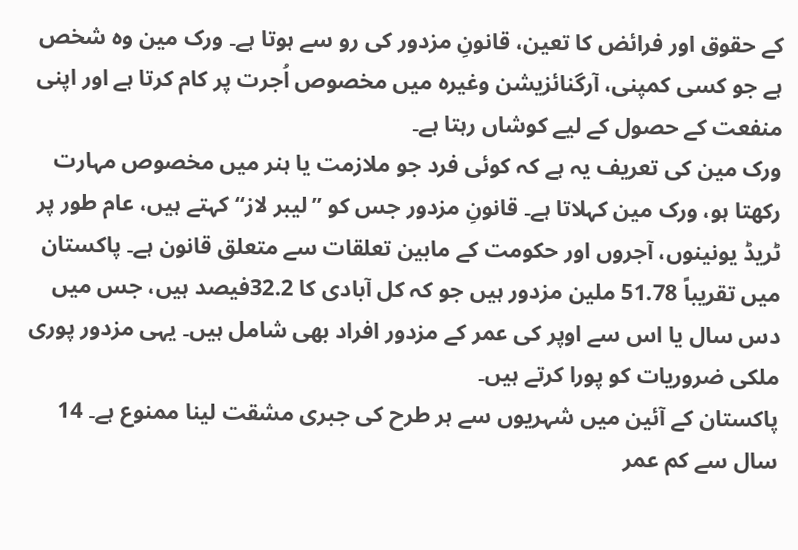کے حقوق اور فرائض کا تعین، قانونِ مزدور کی رو سے ہوتا ہے۔ ورک مین وہ شخص ہے جو کسی کمپنی، آرگنائزیشن وغیرہ میں مخصوص اُجرت پر کام کرتا ہے اور اپنی منفعت کے حصول کے لیے کوشاں رہتا ہے۔
ورک مین کی تعریف یہ ہے کہ کوئی فرد جو ملازمت یا ہنر میں مخصوص مہارت رکھتا ہو، ورک مین کہلاتا ہے۔ قانونِ مزدور جس کو ”لیبر لاز“ کہتے ہیں، عام طور پر ٹریڈ یونینوں، آجروں اور حکومت کے مابین تعلقات سے متعلق قانون ہے۔ پاکستان میں تقریباً 51.78 ملین مزدور ہیں جو کہ کل آبادی کا 32.2فیصد ہیں، جس میں دس سال یا اس سے اوپر کی عمر کے مزدور افراد بھی شامل ہیں۔ یہی مزدور پوری ملکی ضروریات کو پورا کرتے ہیں۔
پاکستان کے آئین میں شہریوں سے ہر طرح کی جبری مشقت لینا ممنوع ہے۔ 14 سال سے کم عمر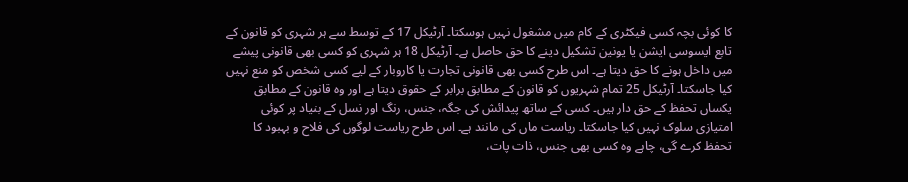کا کوئی بچہ کسی فیکٹری کے کام میں مشغول نہیں ہوسکتا۔ آرٹیکل 17 کے توسط سے ہر شہری کو قانون کے تابع ایسوسی ایشن یا یونین تشکیل دینے کا حق حاصل ہے۔ آرٹیکل 18 ہر شہری کو کسی بھی قانونی پیشے میں داخل ہونے کا حق دیتا ہے۔ اس طرح کسی بھی قانونی تجارت یا کاروبار کے لیے کسی شخص کو منع نہیں کیا جاسکتا۔ آرٹیکل 25 تمام شہریوں کو قانون کے مطابق برابر کے حقوق دیتا ہے اور وہ قانون کے مطابق یکساں تحفظ کے حق دار ہیں۔ کسی کے ساتھ پیدائش کی جگہ، جنس، رنگ اور نسل کے بنیاد پر کوئی امتیازی سلوک نہیں کیا جاسکتا۔ ریاست ماں کی مانند ہے۔ اس طرح ریاست لوگوں کی فلاح و بہبود کا تحفظ کرے گی، چاہے وہ کسی بھی جنس، ذات پات،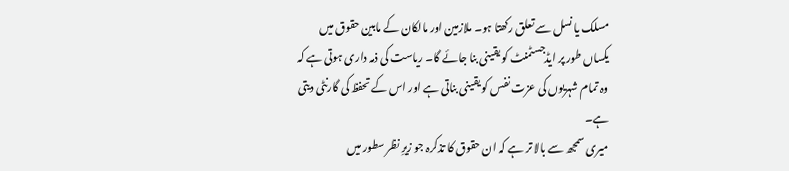مسلک یا نسل سے تعلق رکھتا ہو۔ ملازمین اور مالکان کے مابین حقوق میں یکساں طور پر ایڈجسٹمنٹ کو یقینی بنا جائے گا۔ ریاست کی ذمہ داری ہوتی ہے کہ وہ تمام شہریوں کی عزت نفس کو یقینی بناتی ہے اور اس کے تحفظ کی گارنٹی دیتی ہے۔
میری سمجھ سے بالا تر ہے کہ ان حقوق کا تذکرہ جو زیرِ نظر سطور میں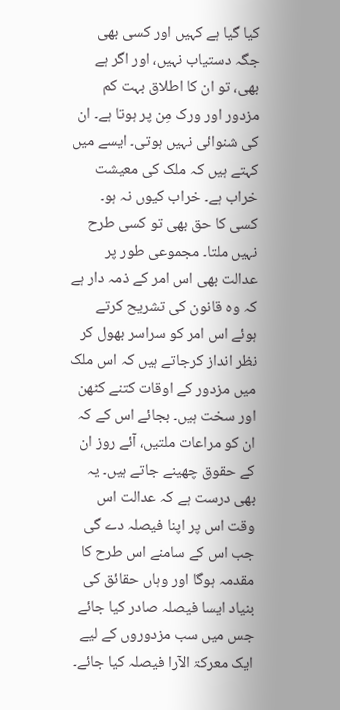کیا گیا ہے کہیں اور کسی بھی جگہ دستیاب نہیں، اور اگر ہے بھی، تو ان کا اطلاق بہت کم مزدور اور ورک مِن پر ہوتا ہے۔ ان کی شنوائی نہیں ہوتی۔ ایسے میں کہتے ہیں کہ ملک کی معیشت خراب ہے۔ خراب کیوں نہ ہو۔ کسی کا حق بھی تو کسی طرح نہیں ملتا۔ مجموعی طور پر عدالت بھی اس امر کے ذمہ دار ہے کہ وہ قانون کی تشریح کرتے ہوئے اس امر کو سراسر بھول کر نظر انداز کرجاتے ہیں کہ اس ملک میں مزدور کے اوقات کتنے کٹھن اور سخت ہیں۔ بجائے اس کے کہ ان کو مراعات ملتیں، آئے روز ان کے حقوق چھینے جاتے ہیں۔ یہ بھی درست ہے کہ عدالت اس وقت اس پر اپنا فیصلہ دے گی جب اس کے سامنے اس طرح کا مقدمہ ہوگا اور وہاں حقائق کی بنیاد ایسا فیصلہ صادر کیا جائے جس میں سب مزدوروں کے لیے ایک معرکۃ الآرا فیصلہ کیا جائے۔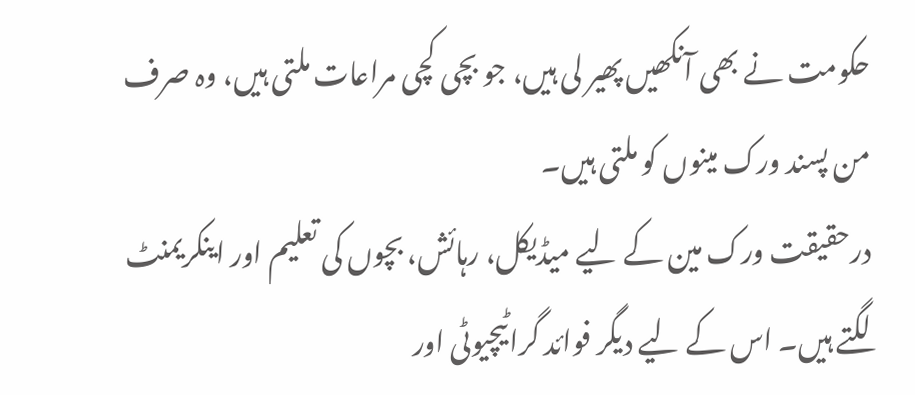حکومت نے بھی آنکھیں پھیر لی ہیں، جو بچی کچی مراعات ملتی ہیں، وہ صرف من پسند ورک مینوں کو ملتی ہیں۔
درحقیقت ورک مین کے لیے میڈیکل، رہائش، بچوں کی تعلیم اور اینکریمنٹ لگتے ہیں۔ اس کے لیے دیگر فوائد گراٹیچیوٹی اور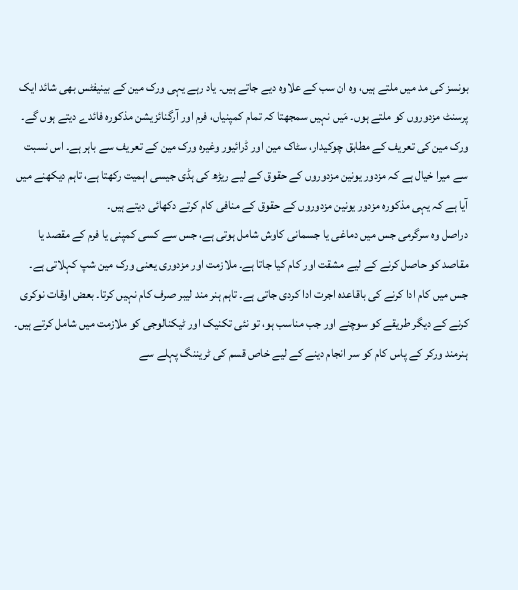بونسز کی مد میں ملتے ہیں، وہ ان سب کے علاوہ دیے جاتے ہیں۔ یاد رہے یہی ورک مین کے بینیفٹس بھی شائد ایک پرسنٹ مزدوروں کو ملتے ہوں۔ مَیں نہیں سمجھتا کہ تمام کمپنیاں، فرم اور آرگنائزیشن مذکورہ فائدے دیتے ہوں گے۔
ورک مین کی تعریف کے مطابق چوکیدار، سٹاک مین اور ڈرائیور وغیرہ ورک مین کے تعریف سے باہر ہے۔ اس نسبت سے میرا خیال ہے کہ مزدور یونین مزدوروں کے حقوق کے لیے ریڑھ کی ہڈی جیسی اہمیت رکھتا ہے، تاہم دیکھنے میں آیا ہے کہ یہی مذکورہ مزدور یونین مزدوروں کے حقوق کے منافی کام کرتے دکھائی دیتے ہیں۔
دراصل وہ سرگرمی جس میں دماغی یا جسمانی کاوش شامل ہوتی ہے، جس سے کسی کمپنی یا فرم کے مقصد یا مقاصد کو حاصل کرنے کے لیے مشقت اور کام کیا جاتا ہے۔ ملازمت اور مزدوری یعنی ورک مین شپ کہلاتی ہے۔ جس میں کام ادا کرنے کی باقاعدہ اجرت ادا کردی جاتی ہے۔ تاہم ہنر مند لیبر صرف کام نہیں کرتا۔ بعض اوقات نوکری کرنے کے دیگر طریقے کو سوچنے اور جب مناسب ہو، تو نئی تکنیک اور ٹیکنالوجی کو ملازمت میں شامل کرتے ہیں۔ ہنرمند ورکر کے پاس کام کو سر انجام دینے کے لیے خاص قسم کی ٹریننگ پہلے سے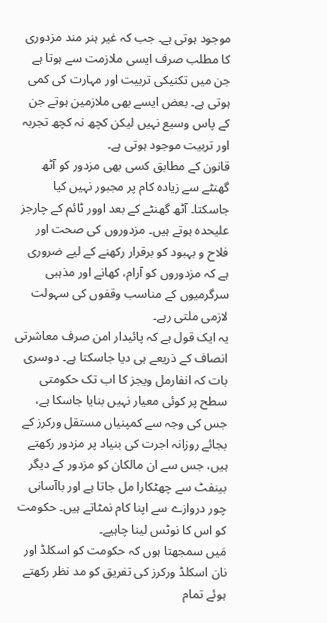موجود ہوتی ہے۔ جب کہ غیر ہنر مند مزدوری کا مطلب صرف ایسی ملازمت سے ہوتا ہے جن میں تکنیکی تربیت اور مہارت کی کمی ہوتی ہے۔ بعض ایسے بھی ملازمین ہوتے جن کے پاس وسیع نہیں لیکن کچھ نہ کچھ تجربہ اور تربیت موجود ہوتی ہے۔
قانون کے مطابق کسی بھی مزدور کو آٹھ گھنٹے سے زیادہ کام پر مجبور نہیں کیا جاسکتا۔ آٹھ گھنٹے کے بعد اوور ٹائم کے چارجز علیحدہ ہوتے ہیں۔ مزدوروں کی صحت اور فلاح و بہبود کو برقرار رکھنے کے لیے ضروری ہے کہ مزدوروں کو آرام، کھانے اور مذہبی سرگرمیوں کے مناسب وقفوں کی سہولت لازمی ملتی رہے۔
یہ ایک قول ہے کہ پائیدار امن صرف معاشرتی انصاف کے ذریعے ہی دیا جاسکتا ہے۔ دوسری بات کہ انفارمل ویجز کا اب تک حکومتی سطح پر کوئی معیار نہیں بنایا جاسکا ہے، جس کی وجہ سے کمپنیاں مستقل ورکرز کے بجائے روزانہ اجرت کی بنیاد پر مزدور رکھتے ہیں، جس سے ان مالکان کو مزدور کے دیگر بینفٹ سے چھٹکارا مل جاتا ہے اور باآسانی چور دروازے سے اپنا کام نمٹاتے ہیں۔ حکومت کو اس کا نوٹس لینا چاہیے۔
مَیں سمجھتا ہوں کہ حکومت کو اسکلڈ اور نان اسکلڈ ورکرز کی تفریق کو مد نظر رکھتے ہوئے تمام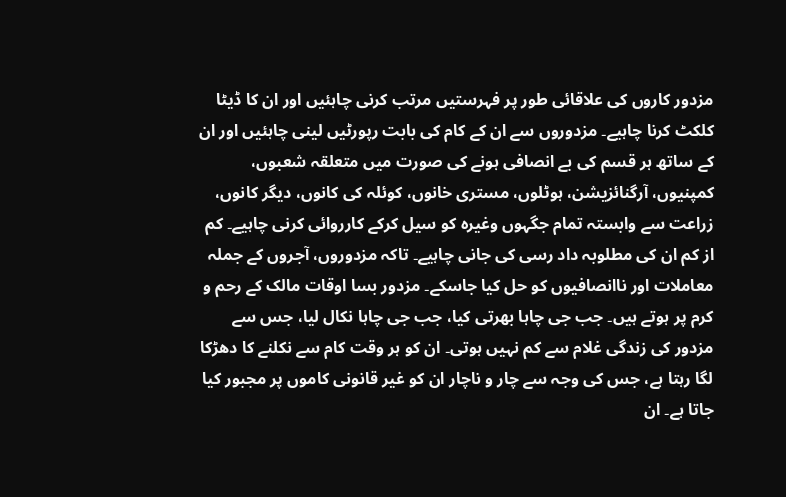مزدور کاروں کی علاقائی طور پر فہرستیں مرتب کرنی چاہئیں اور ان کا ڈیٹا کلکٹ کرنا چاہیے۔ مزدوروں سے ان کے کام کی بابت رپورٹیں لینی چاہئیں اور ان کے ساتھ ہر قسم کی بے انصافی ہونے کی صورت میں متعلقہ شعبوں، کمپنیوں، آرگنائزیشن، ہوٹلوں، مستری خانوں، کوئلہ کی کانوں، دیگر کانوں، زراعت سے وابستہ تمام جگہوں وغیرہ کو سیل کرکے کارروائی کرنی چاہیے۔ کم از کم ان کی مطلوبہ داد رسی کی جانی چاہیے۔ تاکہ مزدوروں، آجروں کے جملہ معاملات اور ناانصافیوں کو حل کیا جاسکے۔ مزدور بسا اوقات مالک کے رحم و کرم پر ہوتے ہیں۔ جب جی چاہا بھرتی کیا، جب جی چاہا نکال لیا، جس سے مزدور کی زندگی غلام سے کم نہیں ہوتی۔ ان کو ہر وقت کام سے نکلنے کا دھڑکا لگا رہتا ہے، جس کی وجہ سے چار و ناچار ان کو غیر قانونی کاموں پر مجبور کیا جاتا ہے۔ ان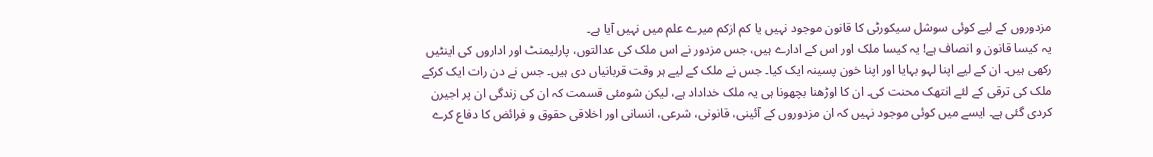مزدوروں کے لیے کوئی سوشل سیکورٹی کا قانون موجود نہیں یا کم ازکم میرے علم میں نہیں آیا ہے۔
یہ کیسا قانون و انصاف ہے! یہ کیسا ملک اور اس کے ادارے ہیں، جس مزدور نے اس ملک کی عدالتوں، پارلیمنٹ اور اداروں کی اینٹیں رکھی ہیں۔ ان کے لیے اپنا لہو بہایا اور اپنا خون پسینہ ایک کیا۔ جس نے ملک کے لیے ہر وقت قربانیاں دی ہیں۔ جس نے دن رات ایک کرکے ملک کی ترقی کے لئے انتھک محنت کی۔ ان کا اوڑھنا بچھونا ہی یہ ملک خداداد ہے، لیکن شومئی قسمت کہ ان کی زندگی ان پر اجیرن کردی گئی ہے۔ ایسے میں کوئی موجود نہیں کہ ان مزدوروں کے آئینی، قانونی، شرعی، انسانی اور اخلاقی حقوق و فرائض کا دفاع کرے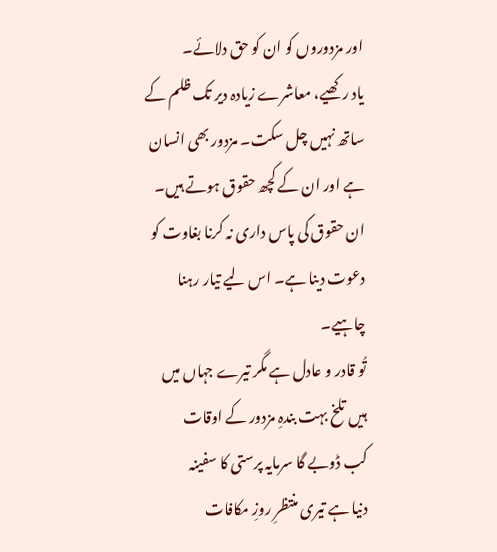اور مزدوروں کو ان کو حق دلائے۔
یاد رکھیے، معاشرے زیادہ دیر تک ظلم کے ساتھ نہیں چل سکت۔ مزدور بھی انسان ہے اور ان کے کچھ حقوق ہوتے ہیں۔ ان حقوق کی پاس داری نہ کرنا بغاوت کو دعوت دینا ہے۔ اس لیے تیار رہنا چاہیے۔
تُو قادر و عادل ہے مگر تیرے جہاں میں
ہیں تلخ بہت بندہِ مزدور کے اوقات
کب ڈوبے گا سرمایہ پرستی کا سفینہ
دنیا ہے تیری منتظرِ روزِ مکافات